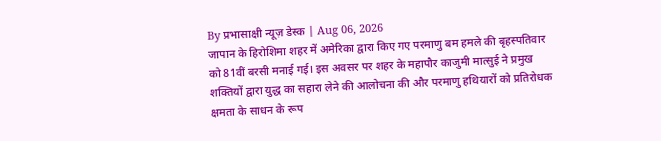By प्रभासाक्षी न्यूज़ डेस्क | Aug 06, 2026
जापान के हिरोशिमा शहर में अमेरिका द्वारा किए गए परमाणु बम हमले की बृहस्पतिवार को 81वीं बरसी मनाई गई। इस अवसर पर शहर के महापौर काजुमी मात्सुई ने प्रमुख शक्तियों द्वारा युद्ध का सहारा लेने की आलोचना की और परमाणु हथियारों को प्रतिरोधक क्षमता के साधन के रूप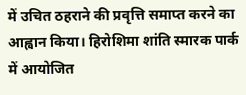में उचित ठहराने की प्रवृत्ति समाप्त करने का आह्वान किया। हिरोशिमा शांति स्मारक पार्क में आयोजित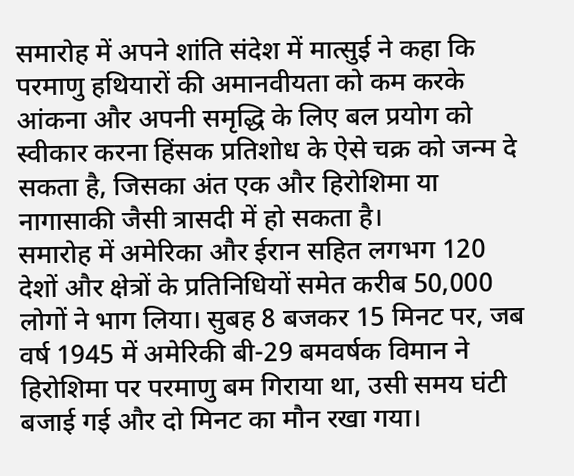समारोह में अपने शांति संदेश में मात्सुई ने कहा कि परमाणु हथियारों की अमानवीयता को कम करके आंकना और अपनी समृद्धि के लिए बल प्रयोग को स्वीकार करना हिंसक प्रतिशोध के ऐसे चक्र को जन्म दे सकता है, जिसका अंत एक और हिरोशिमा या नागासाकी जैसी त्रासदी में हो सकता है।
समारोह में अमेरिका और ईरान सहित लगभग 120 देशों और क्षेत्रों के प्रतिनिधियों समेत करीब 50,000 लोगों ने भाग लिया। सुबह 8 बजकर 15 मिनट पर, जब वर्ष 1945 में अमेरिकी बी-29 बमवर्षक विमान ने हिरोशिमा पर परमाणु बम गिराया था, उसी समय घंटी बजाई गई और दो मिनट का मौन रखा गया।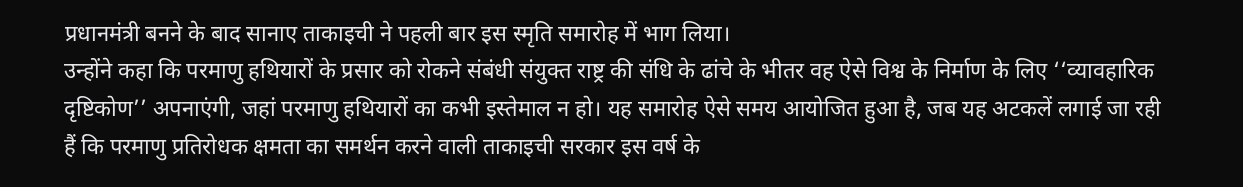प्रधानमंत्री बनने के बाद सानाए ताकाइची ने पहली बार इस स्मृति समारोह में भाग लिया।
उन्होंने कहा कि परमाणु हथियारों के प्रसार को रोकने संबंधी संयुक्त राष्ट्र की संधि के ढांचे के भीतर वह ऐसे विश्व के निर्माण के लिए ‘‘व्यावहारिक दृष्टिकोण’’ अपनाएंगी, जहां परमाणु हथियारों का कभी इस्तेमाल न हो। यह समारोह ऐसे समय आयोजित हुआ है, जब यह अटकलें लगाई जा रही हैं कि परमाणु प्रतिरोधक क्षमता का समर्थन करने वाली ताकाइची सरकार इस वर्ष के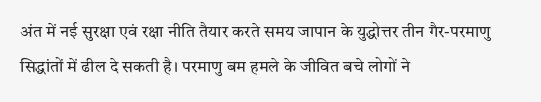अंत में नई सुरक्षा एवं रक्षा नीति तैयार करते समय जापान के युद्धोत्तर तीन गैर-परमाणु सिद्धांतों में ढील दे सकती है। परमाणु बम हमले के जीवित बचे लोगों ने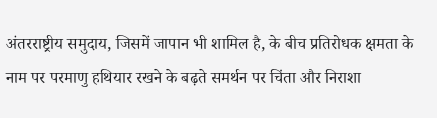अंतरराष्ट्रीय समुदाय, जिसमें जापान भी शामिल है, के बीच प्रतिरोधक क्षमता के नाम पर परमाणु हथियार रखने के बढ़ते समर्थन पर चिंता और निराशा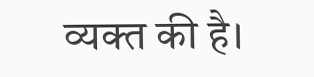व्यक्त की है।